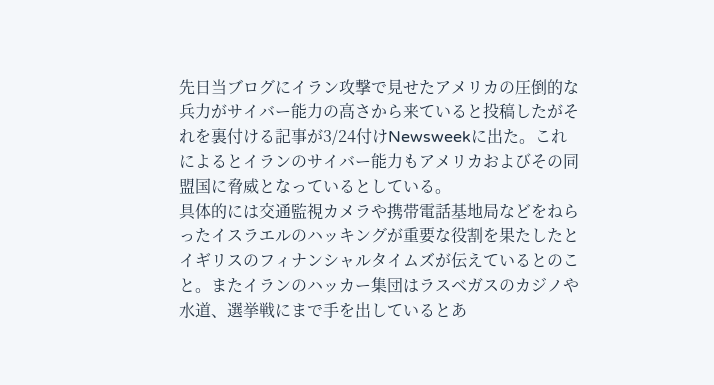先日当ブログにイラン攻撃で見せたアメリカの圧倒的な兵力がサイバー能力の高さから来ていると投稿したがそれを裏付ける記事が3/24付けNewsweekに出た。これによるとイランのサイバー能力もアメリカおよびその同盟国に脅威となっているとしている。
具体的には交通監視カメラや携帯電話基地局などをねらったイスラエルのハッキングが重要な役割を果たしたとイギリスのフィナンシャルタイムズが伝えているとのこと。またイランのハッカー集団はラスベガスのカジノや水道、選挙戦にまで手を出しているとあ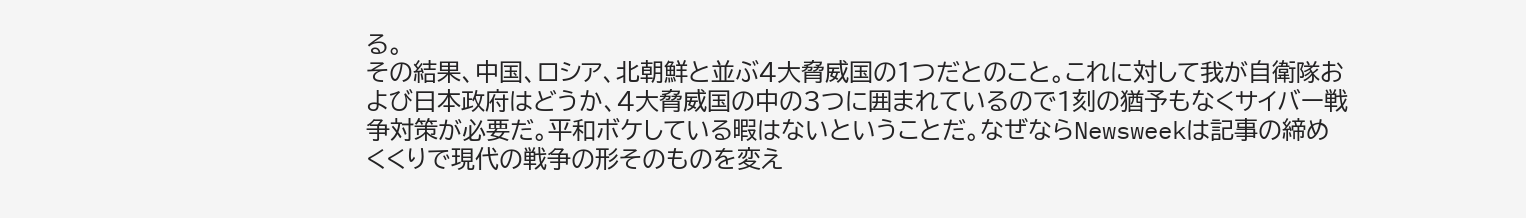る。
その結果、中国、ロシア、北朝鮮と並ぶ4大脅威国の1つだとのこと。これに対して我が自衛隊および日本政府はどうか、4大脅威国の中の3つに囲まれているので1刻の猶予もなくサイバー戦争対策が必要だ。平和ボケしている暇はないということだ。なぜならNewsweekは記事の締めくくりで現代の戦争の形そのものを変え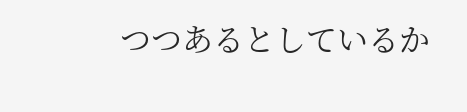つつあるとしているか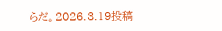らだ。2026.3.19投稿